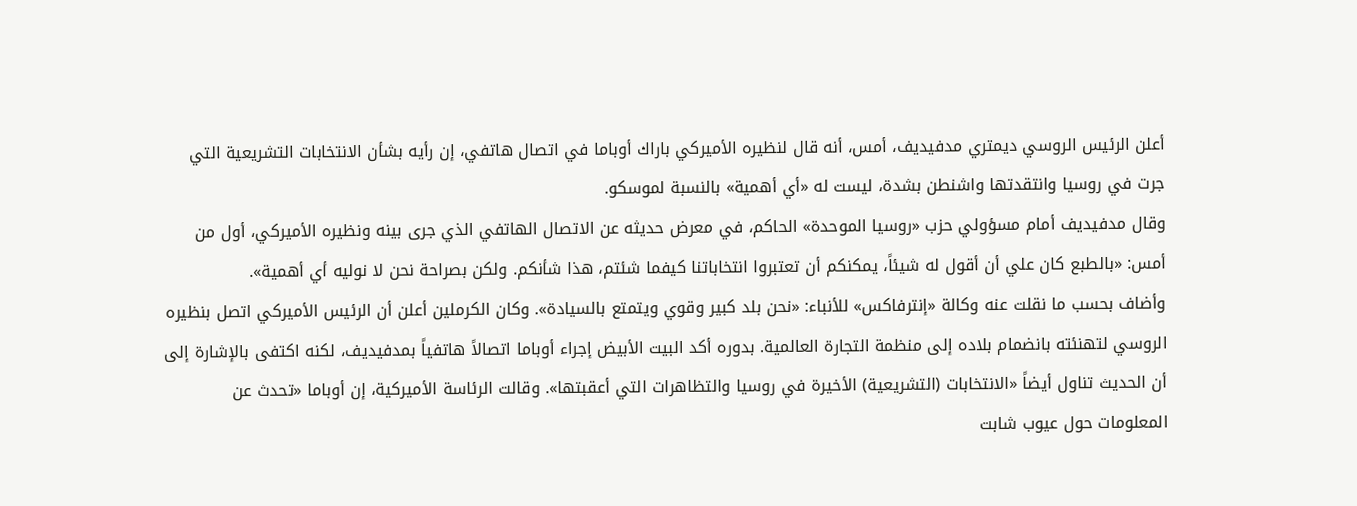أعلن الرئيس الروسي ديمتري مدفيديف، أمس، أنه قال لنظيره الأميركي باراك أوباما في اتصال هاتفي، إن رأيه بشأن الانتخابات التشريعية التي جرت في روسيا وانتقدتها واشنطن بشدة، ليست له «أي أهمية» بالنسبة لموسكو.
وقال مدفيديف أمام مسؤولي حزب «روسيا الموحدة» الحاكم، في معرض حديثه عن الاتصال الهاتفي الذي جرى بينه ونظيره الأميركي، أول من أمس: «بالطبع كان علي أن أقول له شيئاً، يمكنكم أن تعتبروا انتخاباتنا كيفما شئتم، هذا شأنكم. ولكن بصراحة نحن لا نوليه أي أهمية».
وأضاف بحسب ما نقلت عنه وكالة «إنترفاكس» للأنباء: «نحن بلد كبير وقوي ويتمتع بالسيادة». وكان الكرملين أعلن أن الرئيس الأميركي اتصل بنظيره الروسي لتهنئته بانضمام بلاده إلى منظمة التجارة العالمية. بدوره أكد البيت الأبيض إجراء أوباما اتصالاً هاتفياً بمدفيديف، لكنه اكتفى بالإشارة إلى أن الحديث تناول أيضاً «الانتخابات (التشريعية) الأخيرة في روسيا والتظاهرات التي أعقبتها». وقالت الرئاسة الأميركية، إن أوباما «تحدث عن المعلومات حول عيوب شابت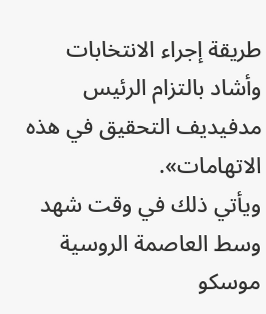طريقة إجراء الانتخابات وأشاد بالتزام الرئيس مدفيديف التحقيق في هذه الاتهامات».
ويأتي ذلك في وقت شهد وسط العاصمة الروسية موسكو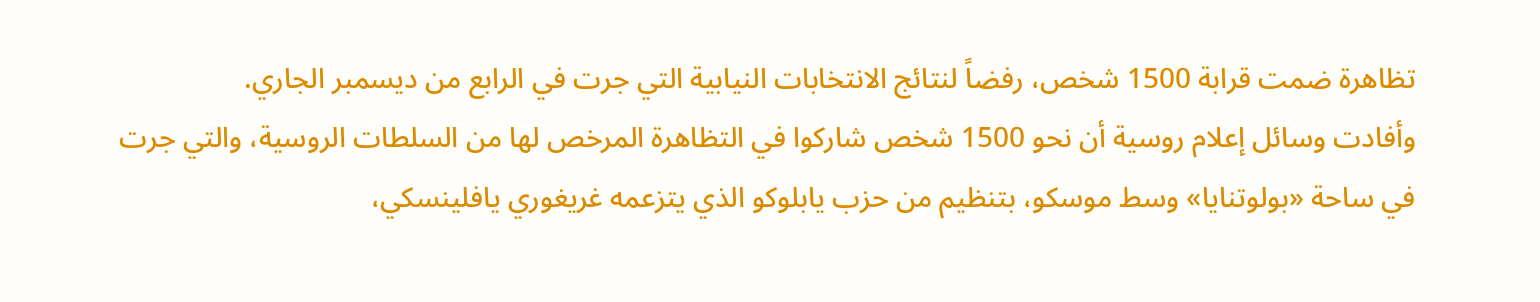تظاهرة ضمت قرابة 1500 شخص، رفضاً لنتائج الانتخابات النيابية التي جرت في الرابع من ديسمبر الجاري.
وأفادت وسائل إعلام روسية أن نحو 1500 شخص شاركوا في التظاهرة المرخص لها من السلطات الروسية، والتي جرت في ساحة «بولوتنايا» وسط موسكو، بتنظيم من حزب يابلوكو الذي يتزعمه غريغوري يافلينسكي،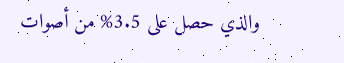والذي حصل على 3.5% من أصوات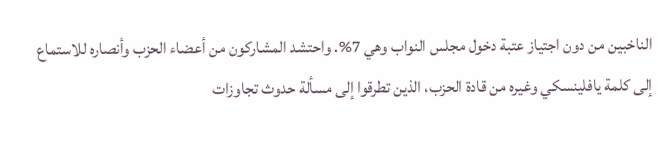الناخبين من دون اجتياز عتبة دخول مجلس النواب وهي 7%. واحتشد المشاركون من أعضاء الحزب وأنصاره للاستماع إلى كلمة يافلينسكي وغيره من قادة الحزب، الذين تطرقوا إلى مسألة حدوث تجاوزات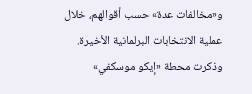و«مخالفات عدة» حسب أقوالهم، خلال عملية الانتخابات البرلمانية الأخيرة.
وذكرت محطة «إيكو موسكفي»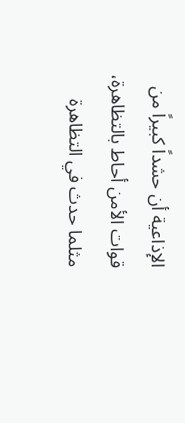الإذاعية أن حشداً كبيراً من قوات الأمن أحاط بالتظاهرة، مثلما حدث في التظاهرة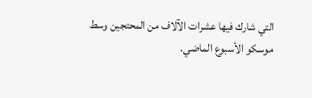التي شارك فيها عشرات الآلاف من المحتجين وسط موسكو الأسبوع الماضي.